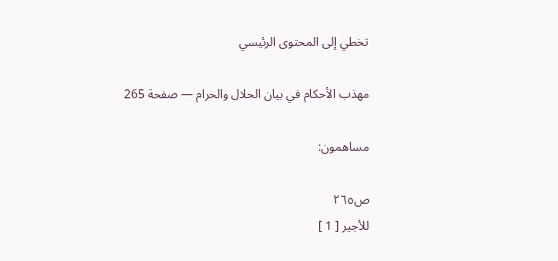تخطي إلى المحتوى الرئيسي

مهذب الأحكام في بيان الحلال والحرام — صفحة 265

مساهمون:

ص٢٦٥
للأجير [ 1 ]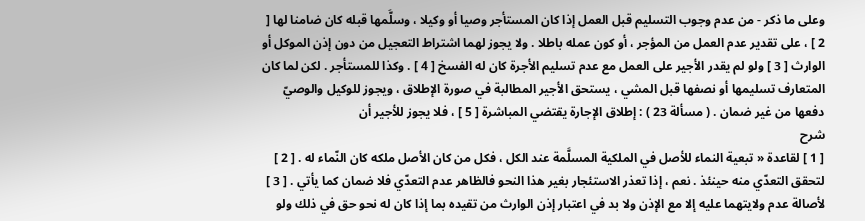وعلى ما ذكر - من عدم وجوب التسليم قبل العمل إذا كان المستأجر وصيا أو وكيلا ، وسلَّمها قبله كان ضامنا لها [ 2 ] ، على تقدير عدم العمل من المؤجر ، أو كون عمله باطلا . ولا يجوز لهما اشتراط التعجيل من دون إذن الموكل أو الوارث [ 3 ] ولو لم يقدر الأجير على العمل مع عدم تسليم الأجرة كان له الفسخ [ 4 ] . وكذا للمستأجر . لكن لما كان المتعارف تسليمها أو نصفها قبل المشي ، يستحق الأجير المطالبة في صورة الإطلاق ، ويجوز للوكيل والوصيّ دفعها من غير ضمان . ( مسألة 23 ) : إطلاق الإجارة يقتضي المباشرة [ 5 ] ، فلا يجوز للأجير أن
شرح
[ 1 ] لقاعدة « تبعية النماء للأصل في الملكية المسلَّمة عند الكل ، فكل من كان الأصل ملكه كان النّماء له . [ 2 ] لتحقق التعدّي منه حينئذ . نعم ، إذا تعذر الاستئجار بغير هذا النحو فالظاهر عدم التعدّي فلا ضمان كما يأتي . [ 3 ] لأصالة عدم ولايتهما عليه إلا مع الإذن ولا بد في اعتبار إذن الوارث من تقيده بما إذا كان له نحو حق في ذلك ولو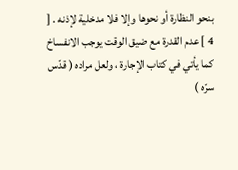بنحو النظارة أو نحوها وإلا فلا مدخلية لإذنه . [ 4 ] عدم القدرة مع ضيق الوقت يوجب الانفساخ كما يأتي في كتاب الإجارة ، ولعل مراده ( قدّس سرّه )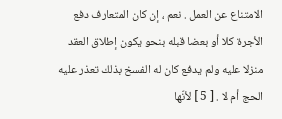الامتناع عن العمل . نعم ، إن كان المتعارف دفع الأجرة كلا أو بعضا قبله بنحو يكون إطلاق العقد منزلا عليه ولم يدفع كان له الفسخ بذلك تعذر عليه الحج أم لا . [ 5 ] لأنّها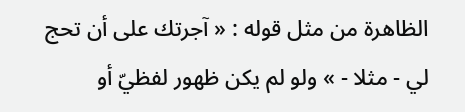الظاهرة من مثل قوله : « آجرتك على أن تحج لي - مثلا - » ولو لم يكن ظهور لفظيّ أو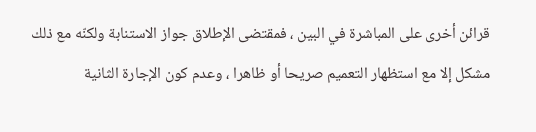قرائن أخرى على المباشرة في البين ، فمقتضى الإطلاق جواز الاستنابة ولكنّه مع ذلك مشكل إلا مع استظهار التعميم صريحا أو ظاهرا ، وعدم كون الإجارة الثانية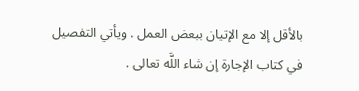بالأقل إلا مع الإتيان ببعض العمل . ويأتي التفصيل في كتاب الإجارة إن شاء اللَّه تعالى .